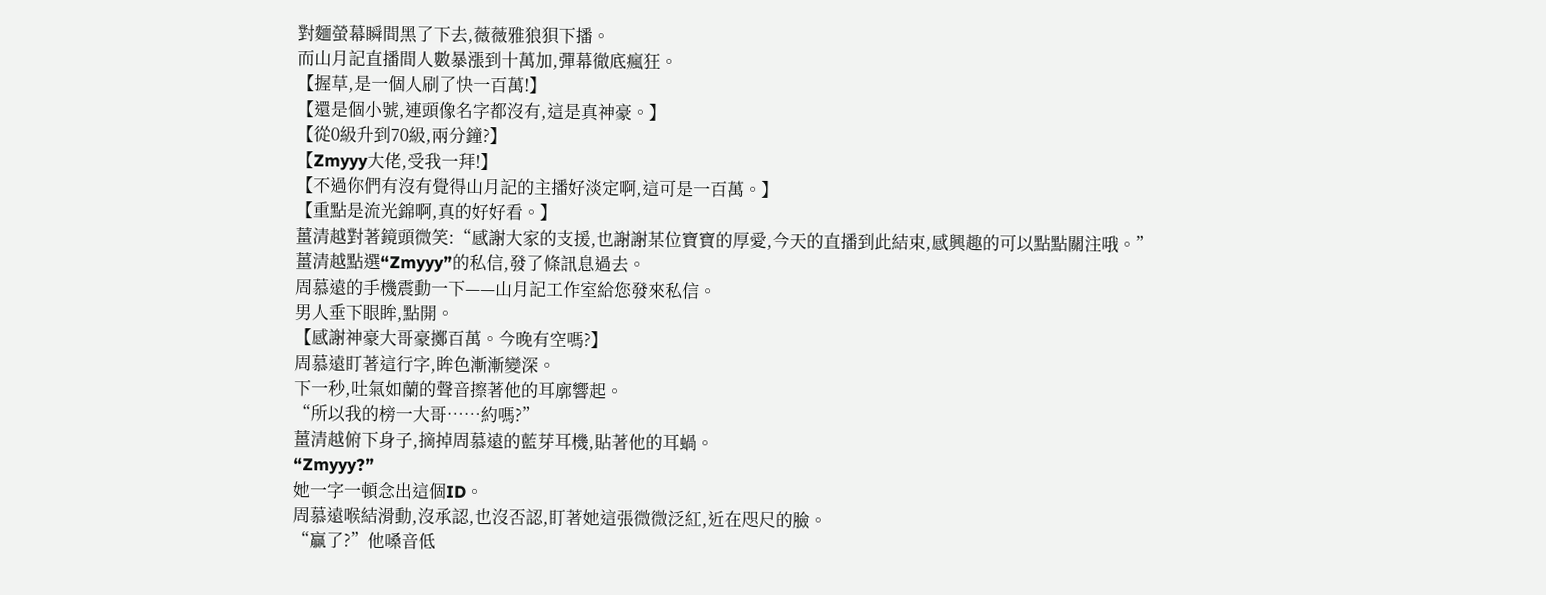對麵螢幕瞬間黑了下去,薇薇雅狼狽下播。
而山月記直播間人數暴漲到十萬加,彈幕徹底瘋狂。
【握草,是一個人刷了快一百萬!】
【還是個小號,連頭像名字都沒有,這是真神豪。】
【從0級升到70級,兩分鐘?】
【Zmyyy大佬,受我一拜!】
【不過你們有沒有覺得山月記的主播好淡定啊,這可是一百萬。】
【重點是流光錦啊,真的好好看。】
薑清越對著鏡頭微笑:“感謝大家的支援,也謝謝某位寶寶的厚愛,今天的直播到此結束,感興趣的可以點點關注哦。”
薑清越點選“Zmyyy”的私信,發了條訊息過去。
周慕遠的手機震動一下——山月記工作室給您發來私信。
男人垂下眼眸,點開。
【感謝神豪大哥豪擲百萬。今晚有空嗎?】
周慕遠盯著這行字,眸色漸漸變深。
下一秒,吐氣如蘭的聲音擦著他的耳廓響起。
“所以我的榜一大哥……約嗎?”
薑清越俯下身子,摘掉周慕遠的藍芽耳機,貼著他的耳蝸。
“Zmyyy?”
她一字一頓念出這個ID。
周慕遠喉結滑動,沒承認,也沒否認,盯著她這張微微泛紅,近在咫尺的臉。
“贏了?”他嗓音低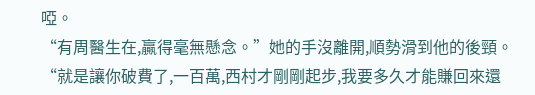啞。
“有周醫生在,贏得毫無懸念。”她的手沒離開,順勢滑到他的後頸。
“就是讓你破費了,一百萬,西村才剛剛起步,我要多久才能賺回來還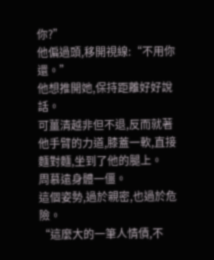你?”
他偏過頭,移開視線:“不用你還。”
他想推開她,保持距離好好說話。
可薑清越非但不退,反而就著他手臂的力道,膝蓋一軟,直接麵對麵,坐到了他的腿上。
周慕遠身體一僵。
這個姿勢,過於親密,也過於危險。
“這麼大的一筆人情債,不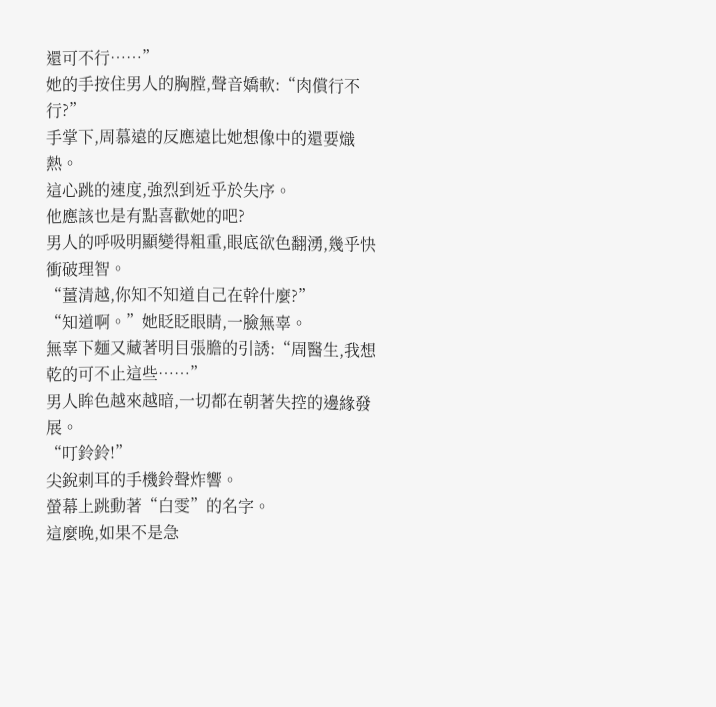還可不行……”
她的手按住男人的胸膛,聲音嬌軟:“肉償行不行?”
手掌下,周慕遠的反應遠比她想像中的還要熾熱。
這心跳的速度,強烈到近乎於失序。
他應該也是有點喜歡她的吧?
男人的呼吸明顯變得粗重,眼底欲色翻湧,幾乎快衝破理智。
“薑清越,你知不知道自己在幹什麼?”
“知道啊。”她眨眨眼睛,一臉無辜。
無辜下麵又藏著明目張膽的引誘:“周醫生,我想乾的可不止這些……”
男人眸色越來越暗,一切都在朝著失控的邊緣發展。
“叮鈴鈴!”
尖銳刺耳的手機鈴聲炸響。
螢幕上跳動著“白雯”的名字。
這麼晚,如果不是急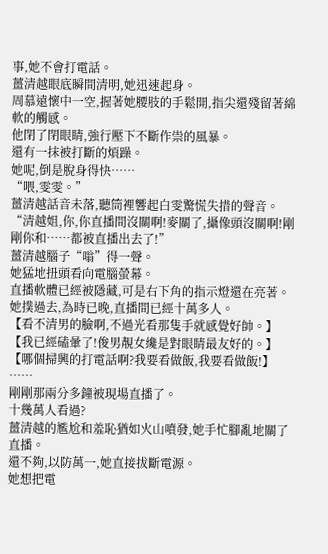事,她不會打電話。
薑清越眼底瞬間清明,她迅速起身。
周慕遠懷中一空,握著她腰肢的手鬆開,指尖還殘留著綿軟的觸感。
他閉了閉眼睛,強行壓下不斷作祟的風暴。
還有一抹被打斷的煩躁。
她呢,倒是脫身得快……
“喂,雯雯。”
薑清越話音未落,聽筒裡響起白雯驚慌失措的聲音。
“清越姐,你,你直播間沒關啊!麥關了,攝像頭沒關啊!剛剛你和……都被直播出去了!”
薑清越腦子“嗡”得一聲。
她猛地扭頭看向電腦螢幕。
直播軟體已經被隱藏,可是右下角的指示燈還在亮著。
她撲過去,為時已晚,直播間已經十萬多人。
【看不清男的臉啊,不過光看那隻手就感覺好帥。】
【我已經磕暈了!俊男靚女纔是對眼睛最友好的。】
【哪個掃興的打電話啊?我要看做飯,我要看做飯!】
……
剛剛那兩分多鐘被現場直播了。
十幾萬人看過?
薑清越的尷尬和羞恥猶如火山噴發,她手忙腳亂地關了直播。
還不夠,以防萬一,她直接拔斷電源。
她想把電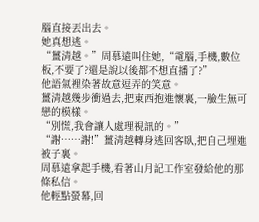腦直接丟出去。
她真想逃。
“薑清越。”周慕遠叫住她,“電腦,手機,數位板,不要了?還是說以後都不想直播了?”
他語氣裡染著故意逗弄的笑意。
薑清越幾步衝過去,把東西抱進懷裏,一臉生無可戀的模樣。
“別慌,我會讓人處理視訊的。”
“謝……謝!”薑清越轉身逃回客臥,把自己埋進被子裏。
周慕遠拿起手機,看著山月記工作室發給他的那條私信。
他輕點螢幕,回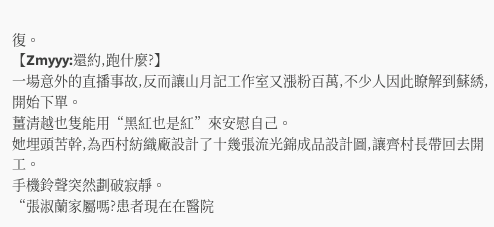復。
【Zmyyy:還約,跑什麼?】
一場意外的直播事故,反而讓山月記工作室又漲粉百萬,不少人因此瞭解到蘇綉,開始下單。
薑清越也隻能用“黑紅也是紅”來安慰自己。
她埋頭苦幹,為西村紡織廠設計了十幾張流光錦成品設計圖,讓齊村長帶回去開工。
手機鈴聲突然劃破寂靜。
“張淑蘭家屬嗎?患者現在在醫院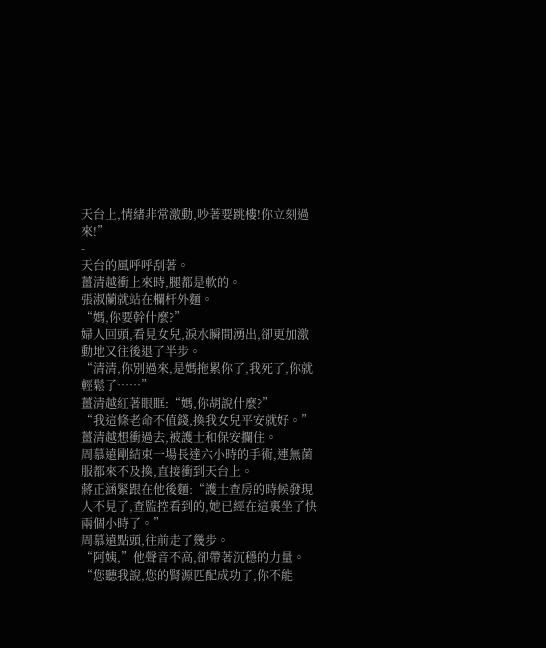天台上,情緒非常激動,吵著要跳樓!你立刻過來!”
-
天台的風呼呼刮著。
薑清越衝上來時,腿都是軟的。
張淑蘭就站在欄杆外麵。
“媽,你要幹什麼?”
婦人回頭,看見女兒,淚水瞬間湧出,卻更加激動地又往後退了半步。
“清清,你別過來,是媽拖累你了,我死了,你就輕鬆了……”
薑清越紅著眼眶:“媽,你胡說什麼?”
“我這條老命不值錢,換我女兒平安就好。”
薑清越想衝過去,被護士和保安攔住。
周慕遠剛結束一場長達六小時的手術,連無菌服都來不及換,直接衝到天台上。
蔣正涵緊跟在他後麵:“護士查房的時候發現人不見了,查監控看到的,她已經在這裏坐了快兩個小時了。”
周慕遠點頭,往前走了幾步。
“阿姨,”他聲音不高,卻帶著沉穩的力量。
“您聽我說,您的腎源匹配成功了,你不能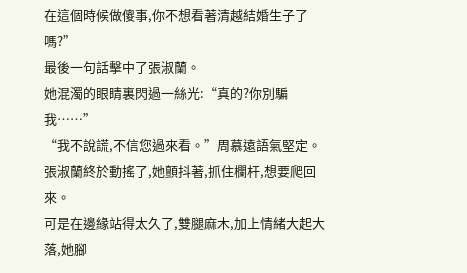在這個時候做傻事,你不想看著清越結婚生子了嗎?”
最後一句話擊中了張淑蘭。
她混濁的眼睛裏閃過一絲光:“真的?你別騙我……”
“我不說謊,不信您過來看。”周慕遠語氣堅定。
張淑蘭終於動搖了,她顫抖著,抓住欄杆,想要爬回來。
可是在邊緣站得太久了,雙腿麻木,加上情緒大起大落,她腳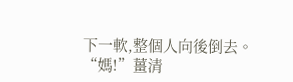下一軟,整個人向後倒去。
“媽!”薑清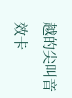越的尖叫音效卡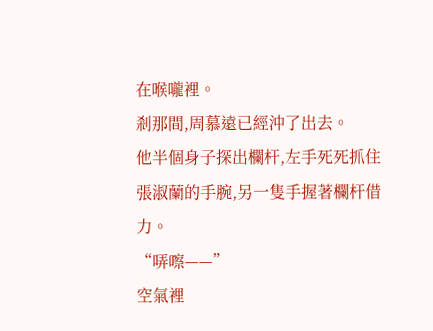在喉嚨裡。
剎那間,周慕遠已經沖了出去。
他半個身子探出欄杆,左手死死抓住張淑蘭的手腕,另一隻手握著欄杆借力。
“哢嚓——”
空氣裡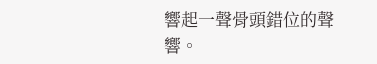響起一聲骨頭錯位的聲響。